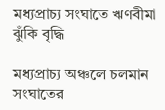মধ্যপ্রাচ্য সংঘাতে ঋণবীমা ঝুঁকি বৃদ্ধি

মধ্যপ্রাচ্য অঞ্চলে চলমান সংঘাতের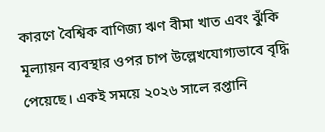কারণে বৈশ্বিক বাণিজ্য ঋণ বীমা খাত এবং ঝুঁকি মূল্যায়ন ব্যবস্থার ওপর চাপ উল্লেখযোগ্যভাবে বৃদ্ধি পেয়েছে। একই সময়ে ২০২৬ সালে রপ্তানি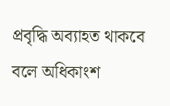প্রবৃদ্ধি অব্যাহত থাকবে বলে অধিকাংশ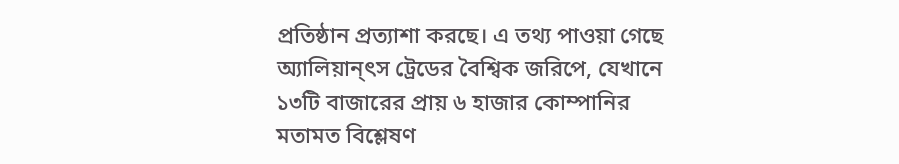প্রতিষ্ঠান প্রত্যাশা করছে। এ তথ্য পাওয়া গেছে অ্যালিয়ান্ৎস ট্রেডের বৈশ্বিক জরিপে, যেখানে ১৩টি বাজারের প্রায় ৬ হাজার কোম্পানির মতামত বিশ্লেষণ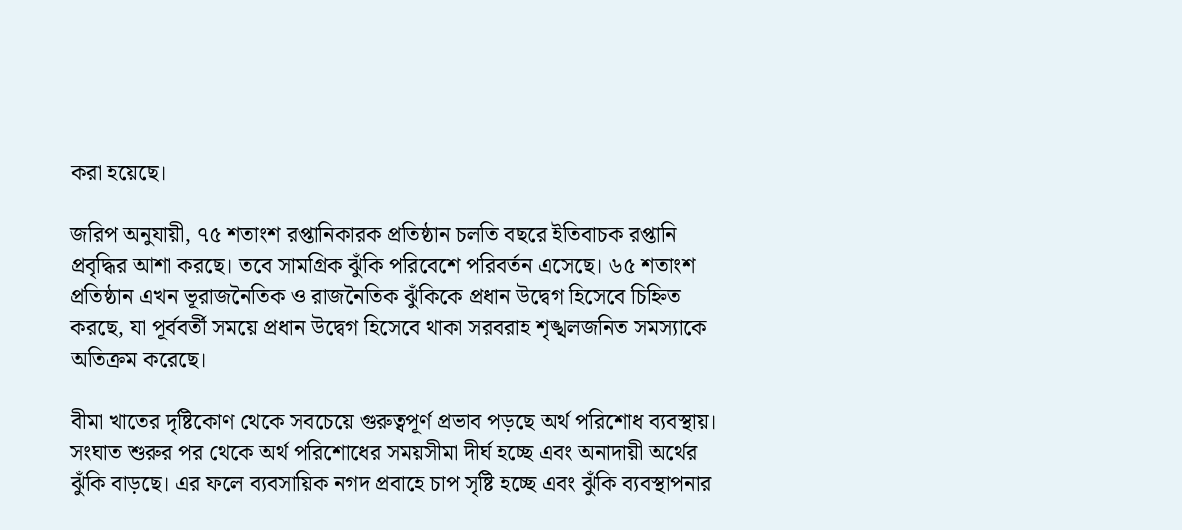করা হয়েছে।

জরিপ অনুযায়ী, ৭৫ শতাংশ রপ্তানিকারক প্রতিষ্ঠান চলতি বছরে ইতিবাচক রপ্তানি প্রবৃদ্ধির আশা করছে। তবে সামগ্রিক ঝুঁকি পরিবেশে পরিবর্তন এসেছে। ৬৫ শতাংশ প্রতিষ্ঠান এখন ভূরাজনৈতিক ও রাজনৈতিক ঝুঁকিকে প্রধান উদ্বেগ হিসেবে চিহ্নিত করছে, যা পূর্ববর্তী সময়ে প্রধান উদ্বেগ হিসেবে থাকা সরবরাহ শৃঙ্খলজনিত সমস্যাকে অতিক্রম করেছে।

বীমা খাতের দৃষ্টিকোণ থেকে সবচেয়ে গুরুত্বপূর্ণ প্রভাব পড়ছে অর্থ পরিশোধ ব্যবস্থায়। সংঘাত শুরুর পর থেকে অর্থ পরিশোধের সময়সীমা দীর্ঘ হচ্ছে এবং অনাদায়ী অর্থের ঝুঁকি বাড়ছে। এর ফলে ব্যবসায়িক নগদ প্রবাহে চাপ সৃষ্টি হচ্ছে এবং ঝুঁকি ব্যবস্থাপনার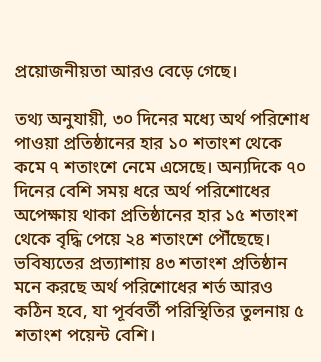প্রয়োজনীয়তা আরও বেড়ে গেছে।

তথ্য অনুযায়ী, ৩০ দিনের মধ্যে অর্থ পরিশোধ পাওয়া প্রতিষ্ঠানের হার ১০ শতাংশ থেকে কমে ৭ শতাংশে নেমে এসেছে। অন্যদিকে ৭০ দিনের বেশি সময় ধরে অর্থ পরিশোধের অপেক্ষায় থাকা প্রতিষ্ঠানের হার ১৫ শতাংশ থেকে বৃদ্ধি পেয়ে ২৪ শতাংশে পৌঁছেছে। ভবিষ্যতের প্রত্যাশায় ৪৩ শতাংশ প্রতিষ্ঠান মনে করছে অর্থ পরিশোধের শর্ত আরও কঠিন হবে, যা পূর্ববর্তী পরিস্থিতির তুলনায় ৫ শতাংশ পয়েন্ট বেশি।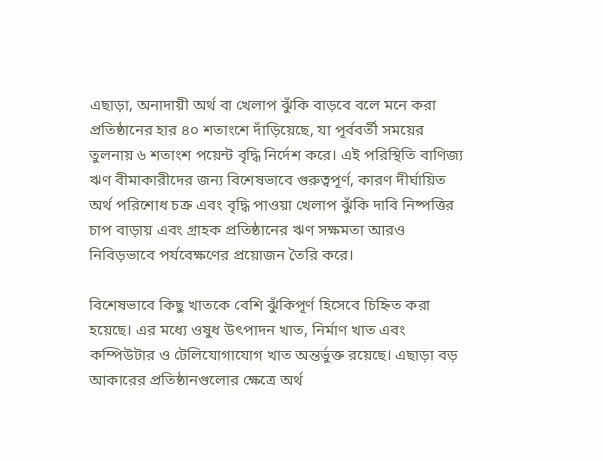এছাড়া, অনাদায়ী অর্থ বা খেলাপ ঝুঁকি বাড়বে বলে মনে করা প্রতিষ্ঠানের হার ৪০ শতাংশে দাঁড়িয়েছে, যা পূর্ববর্তী সময়ের তুলনায় ৬ শতাংশ পয়েন্ট বৃদ্ধি নির্দেশ করে। এই পরিস্থিতি বাণিজ্য ঋণ বীমাকারীদের জন্য বিশেষভাবে গুরুত্বপূর্ণ, কারণ দীর্ঘায়িত অর্থ পরিশোধ চক্র এবং বৃদ্ধি পাওয়া খেলাপ ঝুঁকি দাবি নিষ্পত্তির চাপ বাড়ায় এবং গ্রাহক প্রতিষ্ঠানের ঋণ সক্ষমতা আরও নিবিড়ভাবে পর্যবেক্ষণের প্রয়োজন তৈরি করে।

বিশেষভাবে কিছু খাতকে বেশি ঝুঁকিপূর্ণ হিসেবে চিহ্নিত করা হয়েছে। এর মধ্যে ওষুধ উৎপাদন খাত, নির্মাণ খাত এবং কম্পিউটার ও টেলিযোগাযোগ খাত অন্তর্ভুক্ত রয়েছে। এছাড়া বড় আকারের প্রতিষ্ঠানগুলোর ক্ষেত্রে অর্থ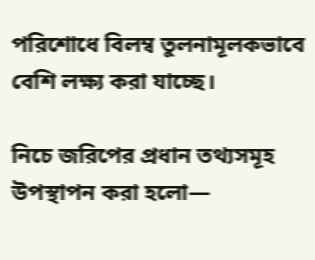পরিশোধে বিলম্ব তুলনামূলকভাবে বেশি লক্ষ্য করা যাচ্ছে।

নিচে জরিপের প্রধান তথ্যসমূহ উপস্থাপন করা হলো—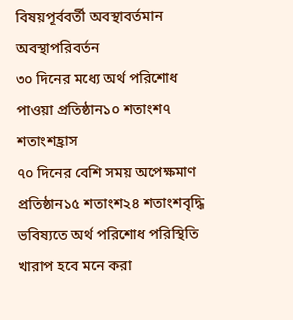বিষয়পূর্ববর্তী অবস্থাবর্তমান অবস্থাপরিবর্তন
৩০ দিনের মধ্যে অর্থ পরিশোধ পাওয়া প্রতিষ্ঠান১০ শতাংশ৭ শতাংশহ্রাস
৭০ দিনের বেশি সময় অপেক্ষমাণ প্রতিষ্ঠান১৫ শতাংশ২৪ শতাংশবৃদ্ধি
ভবিষ্যতে অর্থ পরিশোধ পরিস্থিতি খারাপ হবে মনে করা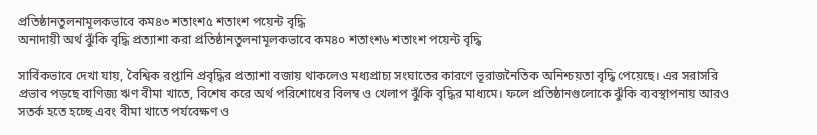প্রতিষ্ঠানতুলনামূলকভাবে কম৪৩ শতাংশ৫ শতাংশ পয়েন্ট বৃদ্ধি
অনাদায়ী অর্থ ঝুঁকি বৃদ্ধি প্রত্যাশা করা প্রতিষ্ঠানতুলনামূলকভাবে কম৪০ শতাংশ৬ শতাংশ পয়েন্ট বৃদ্ধি

সার্বিকভাবে দেখা যায়, বৈশ্বিক রপ্তানি প্রবৃদ্ধির প্রত্যাশা বজায় থাকলেও মধ্যপ্রাচ্য সংঘাতের কারণে ভূরাজনৈতিক অনিশ্চয়তা বৃদ্ধি পেয়েছে। এর সরাসরি প্রভাব পড়ছে বাণিজ্য ঋণ বীমা খাতে, বিশেষ করে অর্থ পরিশোধের বিলম্ব ও খেলাপ ঝুঁকি বৃদ্ধির মাধ্যমে। ফলে প্রতিষ্ঠানগুলোকে ঝুঁকি ব্যবস্থাপনায় আরও সতর্ক হতে হচ্ছে এবং বীমা খাতে পর্যবেক্ষণ ও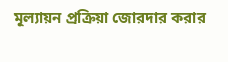মূল্যায়ন প্রক্রিয়া জোরদার করার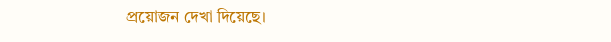প্রয়োজন দেখা দিয়েছে।